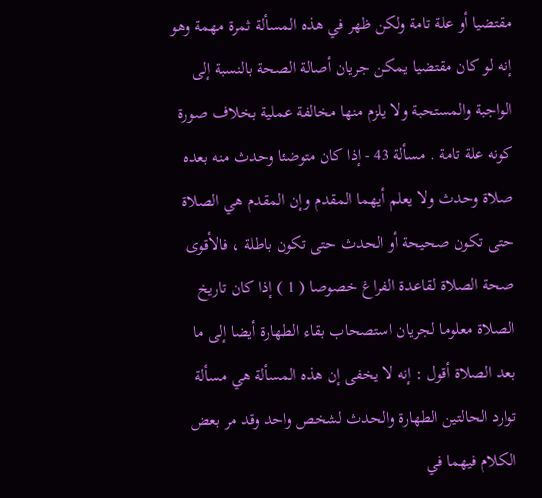مقتضيا أو علة تامة ولكن ظهر في هذه المسألة ثمرة مهمة وهو إنه لو كان مقتضيا يمكن جريان أصالة الصحة بالنسبة إلى الواجبة والمستحبة ولا يلزم منها مخالفة عملية بخلاف صورة كونه علة تامة . مسألة 43 - إذا كان متوضئا وحدث منه بعده صلاة وحدث ولا يعلم أيهما المقدم وإن المقدم هي الصلاة حتى تكون صحيحة أو الحدث حتى تكون باطلة ، فالأقوى صحة الصلاة لقاعدة الفراغ خصوصا ( 1 ) إذا كان تاريخ الصلاة معلوما لجريان استصحاب بقاء الطهارة أيضا إلى ما بعد الصلاة أقول : إنه لا يخفى إن هذه المسألة هي مسألة توارد الحالتين الطهارة والحدث لشخص واحد وقد مر بعض الكلام فيهما في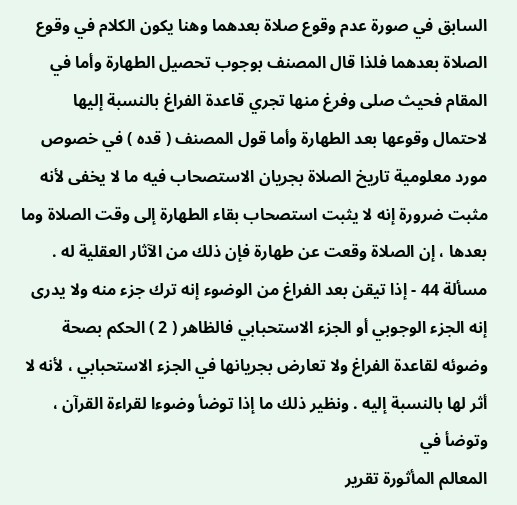السابق في صورة عدم وقوع صلاة بعدهما وهنا يكون الكلام في وقوع الصلاة بعدهما فلذا قال المصنف بوجوب تحصيل الطهارة وأما في المقام فحيث صلى وفرغ منها تجري قاعدة الفراغ بالنسبة إليها لاحتمال وقوعها بعد الطهارة وأما قول المصنف ( قده ) في خصوص مورد معلومية تاريخ الصلاة بجريان الاستصحاب فيه ما لا يخفى لأنه مثبت ضرورة إنه لا يثبت استصحاب بقاء الطهارة إلى وقت الصلاة وما بعدها ، إن الصلاة وقعت عن طهارة فإن ذلك من الآثار العقلية له . مسألة 44 - إذا تيقن بعد الفراغ من الوضوء إنه ترك جزء منه ولا يدرى إنه الجزء الوجوبي أو الجزء الاستحبابي فالظاهر ( 2 ) الحكم بصحة وضوئه لقاعدة الفراغ ولا تعارض بجريانها في الجزء الاستحبابي ، لأنه لا أثر لها بالنسبة إليه . ونظير ذلك ما إذا توضأ وضوءا لقراءة القرآن ، وتوضأ في
المعالم المأثورة تقرير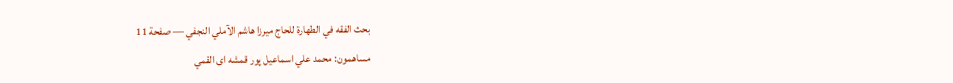بحث الفقه في الطهارة للحاج ميرزا هاشم الآملي النجفي — صفحة 11
مساهمون: محمد علي اسماعيل پور قمشه اى القمي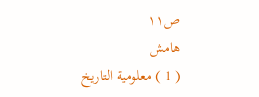ص١١
هامش
( 1 ) معلومية التاريخ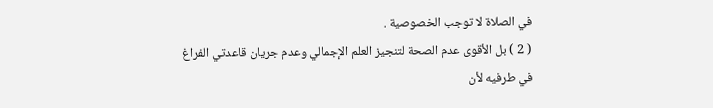في الصلاة لا توجب الخصوصية .
( 2 ) بل الأقوى عدم الصحة لتنجيز العلم الإجمالي وعدم جريان قاعدتي الفراغ في طرفيه لأن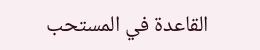القاعدة في المستحب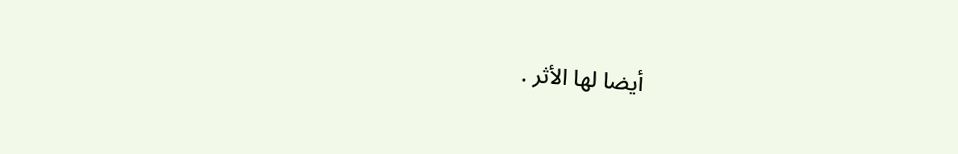أيضا لها الأثر .